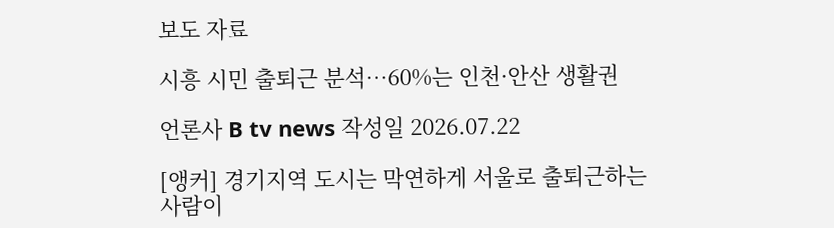보도 자료

시흥 시민 출퇴근 분석…60%는 인천·안산 생활권

언론사 B tv news 작성일 2026.07.22

[앵커] 경기지역 도시는 막연하게 서울로 출퇴근하는 사람이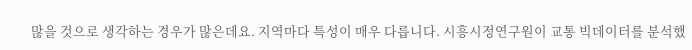많을 것으로 생각하는 경우가 많은데요. 지역마다 특성이 매우 다릅니다. 시흥시정연구원이 교통 빅데이터를 분석했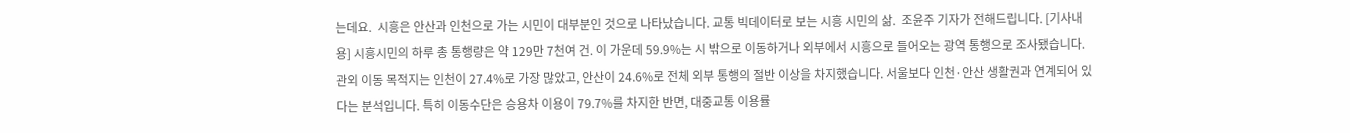는데요.  시흥은 안산과 인천으로 가는 시민이 대부분인 것으로 나타났습니다. 교통 빅데이터로 보는 시흥 시민의 삶.  조윤주 기자가 전해드립니다. [기사내용] 시흥시민의 하루 총 통행량은 약 129만 7천여 건. 이 가운데 59.9%는 시 밖으로 이동하거나 외부에서 시흥으로 들어오는 광역 통행으로 조사됐습니다. 관외 이동 목적지는 인천이 27.4%로 가장 많았고, 안산이 24.6%로 전체 외부 통행의 절반 이상을 차지했습니다. 서울보다 인천·안산 생활권과 연계되어 있다는 분석입니다. 특히 이동수단은 승용차 이용이 79.7%를 차지한 반면, 대중교통 이용률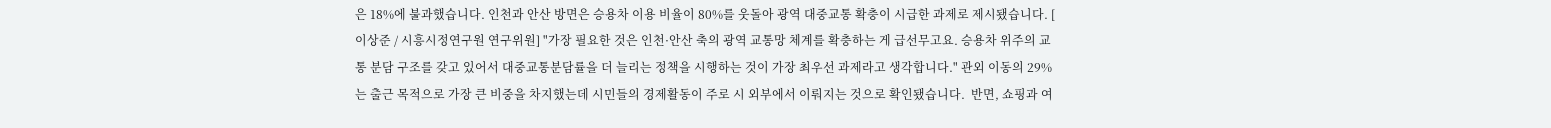은 18%에 불과했습니다. 인천과 안산 방면은 승용차 이용 비율이 80%를 웃돌아 광역 대중교통 확충이 시급한 과제로 제시됐습니다. [ 이상준 / 시흥시정연구원 연구위원] "가장 필요한 것은 인천·안산 축의 광역 교통망 체계를 확충하는 게 급선무고요. 승용차 위주의 교통 분담 구조를 갖고 있어서 대중교통분담률을 더 늘리는 정책을 시행하는 것이 가장 최우선 과제라고 생각합니다." 관외 이동의 29%는 출근 목적으로 가장 큰 비중을 차지했는데 시민들의 경제활동이 주로 시 외부에서 이뤄지는 것으로 확인됐습니다.  반면, 쇼핑과 여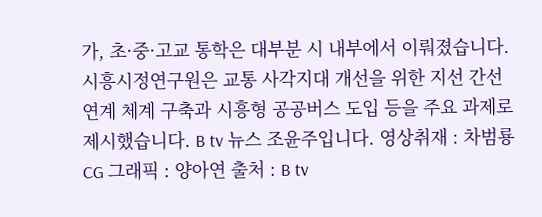가, 초·중·고교 통학은 대부분 시 내부에서 이뤄졌습니다. 시흥시정연구원은 교통 사각지대 개선을 위한 지선 간선 연계 체계 구축과 시흥형 공공버스 도입 등을 주요 과제로 제시했습니다. B tv 뉴스 조윤주입니다. 영상취재 : 차범룡 CG 그래픽 : 양아연 출처 : B tv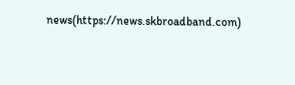news(https://news.skbroadband.com)